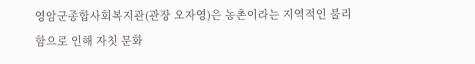영암군종합사회복지관(관장 오자영)은 농촌이라는 지역적인 불리함으로 인해 자칫 문화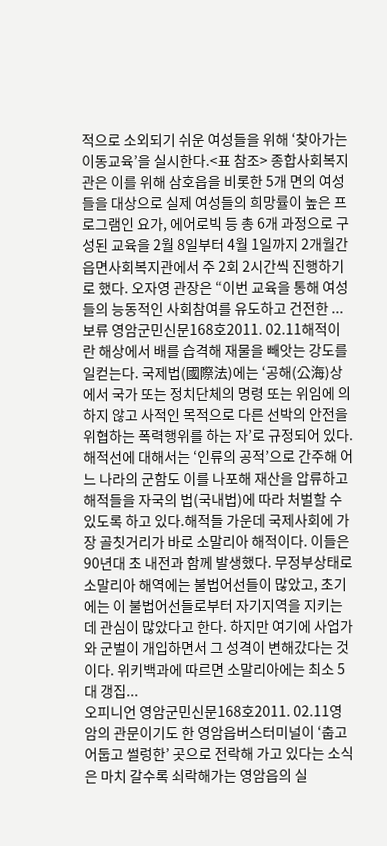적으로 소외되기 쉬운 여성들을 위해 ‘찾아가는 이동교육’을 실시한다.<표 참조> 종합사회복지관은 이를 위해 삼호읍을 비롯한 5개 면의 여성들을 대상으로 실제 여성들의 희망률이 높은 프로그램인 요가, 에어로빅 등 총 6개 과정으로 구성된 교육을 2월 8일부터 4월 1일까지 2개월간 읍면사회복지관에서 주 2회 2시간씩 진행하기로 했다. 오자영 관장은 “이번 교육을 통해 여성들의 능동적인 사회참여를 유도하고 건전한 ...
보류 영암군민신문168호2011. 02.11해적이란 해상에서 배를 습격해 재물을 빼앗는 강도를 일컫는다. 국제법(國際法)에는 ‘공해(公海)상에서 국가 또는 정치단체의 명령 또는 위임에 의하지 않고 사적인 목적으로 다른 선박의 안전을 위협하는 폭력행위를 하는 자’로 규정되어 있다. 해적선에 대해서는 ‘인류의 공적’으로 간주해 어느 나라의 군함도 이를 나포해 재산을 압류하고 해적들을 자국의 법(국내법)에 따라 처벌할 수 있도록 하고 있다.해적들 가운데 국제사회에 가장 골칫거리가 바로 소말리아 해적이다. 이들은 90년대 초 내전과 함께 발생했다. 무정부상태로 소말리아 해역에는 불법어선들이 많았고, 초기에는 이 불법어선들로부터 자기지역을 지키는데 관심이 많았다고 한다. 하지만 여기에 사업가와 군벌이 개입하면서 그 성격이 변해갔다는 것이다. 위키백과에 따르면 소말리아에는 최소 5대 갱집...
오피니언 영암군민신문168호2011. 02.11영암의 관문이기도 한 영암읍버스터미널이 ‘춥고 어둡고 썰렁한’ 곳으로 전락해 가고 있다는 소식은 마치 갈수록 쇠락해가는 영암읍의 실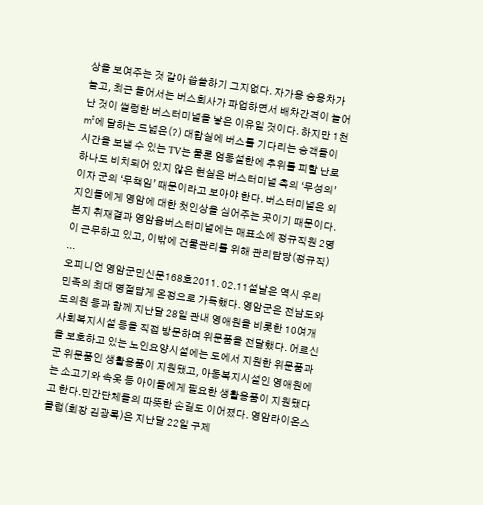상을 보여주는 것 같아 씁쓸하기 그지없다. 자가용 승용차가 늘고, 최근 들어서는 버스회사가 파업하면서 배차간격이 늘어난 것이 썰렁한 버스터미널을 낳은 이유일 것이다. 하지만 1천㎡에 달하는 드넓은(?) 대합실에 버스를 기다리는 승객들이 시간을 보낼 수 있는 TV는 물론 엄동설한에 추위를 피할 난로 하나도 비치되어 있지 않은 현실은 버스터미널 측의 ‘무성의’이자 군의 ‘무책임’ 때문이라고 보아야 한다. 버스터미널은 외지인들에게 영암에 대한 첫인상을 심어주는 곳이기 때문이다.본지 취재결과 영암읍버스터미널에는 매표소에 정규직원 2명이 근무하고 있고, 이밖에 건물관리를 위해 관리담당(정규직) ...
오피니언 영암군민신문168호2011. 02.11설날은 역시 우리 민족의 최대 명절답게 온정으로 가득했다. 영암군은 전남도와 도의원 등과 함께 지난달 28일 관내 영애원을 비롯한 10여개 사회복지시설 등을 직접 방문하며 위문품을 전달했다. 어르신을 보호하고 있는 노인요양시설에는 도에서 지원한 위문품과 군 위문품인 생활용품이 지원됐고, 아동복지시설인 영애원에는 소고기와 속옷 등 아이들에게 필요한 생활용품이 지원됐다고 한다.민간단체들의 따뜻한 손길도 이어졌다. 영암라이온스클럽(회장 김광록)은 지난달 22일 구제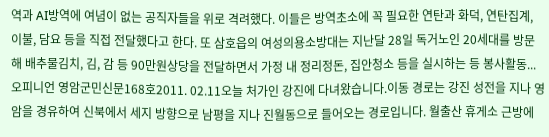역과 AI방역에 여념이 없는 공직자들을 위로 격려했다. 이들은 방역초소에 꼭 필요한 연탄과 화덕, 연탄집계, 이불, 담요 등을 직접 전달했다고 한다. 또 삼호읍의 여성의용소방대는 지난달 28일 독거노인 20세대를 방문해 배추물김치, 김, 감 등 90만원상당을 전달하면서 가정 내 정리정돈, 집안청소 등을 실시하는 등 봉사활동...
오피니언 영암군민신문168호2011. 02.11오늘 처가인 강진에 다녀왔습니다.이동 경로는 강진 성전을 지나 영암을 경유하여 신북에서 세지 방향으로 남평을 지나 진월동으로 들어오는 경로입니다. 월출산 휴게소 근방에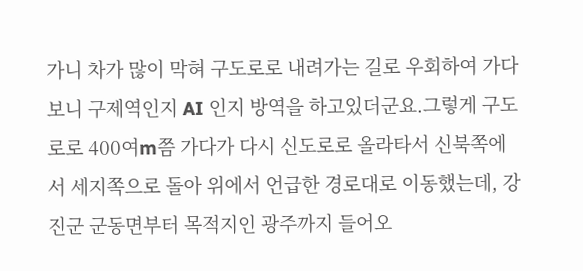가니 차가 많이 막혀 구도로로 내려가는 길로 우회하여 가다보니 구제역인지 AI 인지 방역을 하고있더군요.그렇게 구도로로 400여m쯤 가다가 다시 신도로로 올라타서 신북쪽에서 세지쪽으로 돌아 위에서 언급한 경로대로 이동했는데, 강진군 군동면부터 목적지인 광주까지 들어오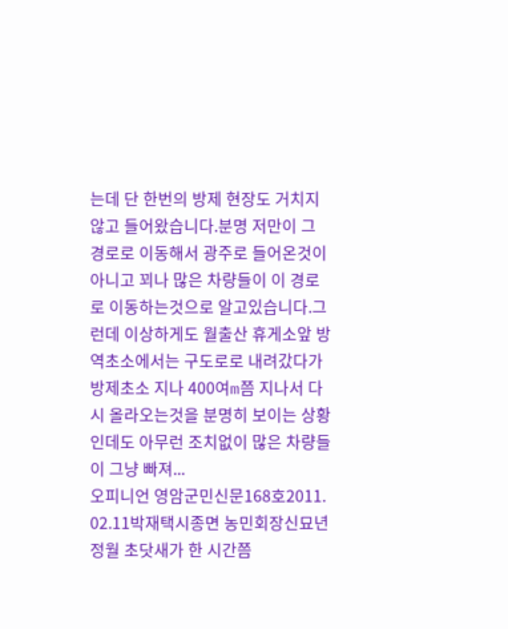는데 단 한번의 방제 현장도 거치지 않고 들어왔습니다.분명 저만이 그 경로로 이동해서 광주로 들어온것이 아니고 꾀나 많은 차량들이 이 경로로 이동하는것으로 알고있습니다.그런데 이상하게도 월출산 휴게소앞 방역초소에서는 구도로로 내려갔다가 방제초소 지나 400여m쯤 지나서 다시 올라오는것을 분명히 보이는 상황인데도 아무런 조치없이 많은 차량들이 그냥 빠져...
오피니언 영암군민신문168호2011. 02.11박재택시종면 농민회장신묘년 정월 초닷새가 한 시간쯤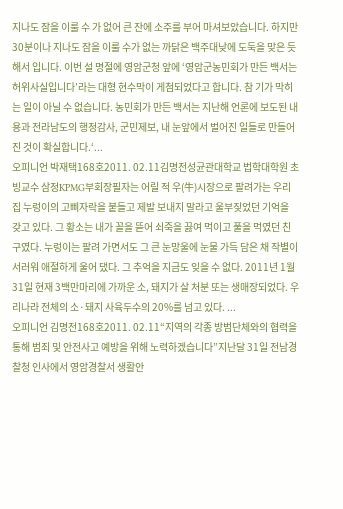지나도 잠을 이룰 수 가 없어 큰 잔에 소주를 부어 마셔보았습니다. 하지만 30분이나 지나도 잠을 이룰 수가 없는 까닭은 백주대낮에 도둑을 맞은 듯해서 입니다. 이번 설 명절에 영암군청 앞에 ‘영암군농민회가 만든 백서는 허위사실입니다’라는 대형 현수막이 게첨되었다고 합니다. 참 기가 막히는 일이 아닐 수 없습니다. 농민회가 만든 백서는 지난해 언론에 보도된 내용과 전라남도의 행정감사, 군민제보, 내 눈앞에서 벌어진 일들로 만들어진 것이 확실합니다.‘...
오피니언 박재택168호2011. 02.11김명전성균관대학교 법학대학원 초빙교수 삼정KPMG부회장필자는 어릴 적 우(牛)시장으로 팔려가는 우리 집 누렁이의 고삐자락을 붙들고 제발 보내지 말라고 울부짖었던 기억을 갖고 있다. 그 황소는 내가 꼴을 뜯어 쇠죽을 끓여 먹이고 풀을 먹였던 친구였다. 누렁이는 팔려 가면서도 그 큰 눈망울에 눈물 가득 담은 채 작별이 서러워 애절하게 울어 댔다. 그 추억을 지금도 잊을 수 없다. 2011년 1월31일 현재 3백만마리에 가까운 소, 돼지가 살 처분 또는 생매장되었다. 우리나라 전체의 소·돼지 사육두수의 20%를 넘고 있다. ...
오피니언 김명전168호2011. 02.11“지역의 각종 방범단체와의 협력을 통해 범죄 및 안전사고 예방을 위해 노력하겠습니다”지난달 31일 전남경찰청 인사에서 영암경찰서 생활안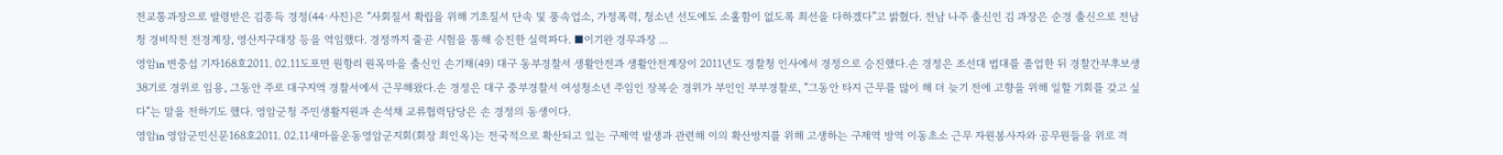전교통과장으로 발령받은 김종득 경정(44·사진)은 “사회질서 확립을 위해 기초질서 단속 및 풍속업소, 가정폭력, 청소년 선도에도 소홀함이 없도록 최선을 다하겠다”고 밝혔다. 전남 나주 출신인 김 과장은 순경 출신으로 전남청 경비작전 전경계장, 영산지구대장 등을 역임했다. 경정까지 줄곧 시험을 통해 승진한 실력파다. ■이기완 경무과장 ...
영암in 변중섭 기자168호2011. 02.11도포면 원항리 원목마을 출신인 손기채(49) 대구 동부경찰서 생활안전과 생활안전계장이 2011년도 경찰청 인사에서 경정으로 승진했다.손 경정은 조선대 법대를 졸업한 뒤 경찰간부후보생 38기로 경위로 임용, 그동안 주로 대구지역 경찰서에서 근무해왔다.손 경정은 대구 중부경찰서 여성청소년 주임인 장복순 경위가 부인인 부부경찰로, “그동안 타지 근무를 많이 해 더 늦기 전에 고향을 위해 일할 기회를 갖고 싶다”는 말을 전하기도 했다. 영암군청 주민생활지원과 손석채 교류협력담당은 손 경정의 동생이다.
영암in 영암군민신문168호2011. 02.11새마을운동영암군지회(회장 최인옥)는 전국적으로 확산되고 있는 구제역 발생과 관련해 이의 확산방지를 위해 고생하는 구제역 방역 이동초소 근무 자원봉사자와 공무원들을 위로 격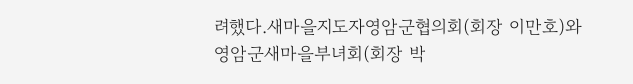려했다.새마을지도자영암군협의회(회장 이만호)와 영암군새마을부녀회(회장 박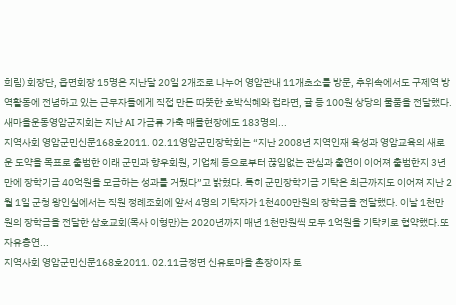희림) 회장단, 읍면회장 15명은 지난달 20일 2개조로 나누어 영암관내 11개초소를 방문, 추위속에서도 구제역 방역활동에 전념하고 있는 근무자들에게 직접 만든 따뜻한 호박식혜와 컵라면, 귤 등 100원 상당의 물품을 전달했다. 새마을운동영암군지회는 지난 AI 가금류 가축 매몰현장에도 183명의...
지역사회 영암군민신문168호2011. 02.11영암군민장학회는 “지난 2008년 지역인재 육성과 영암교육의 새로운 도약을 목표로 출범한 이래 군민과 향우회원, 기업체 등으로부터 끊임없는 관심과 출연이 이어져 출범한지 3년만에 장학기금 40억원을 모금하는 성과를 거뒀다”고 밝혔다. 특히 군민장학기금 기탁은 최근까지도 이어져 지난 2월 1일 군청 왕인실에서는 직원 정례조회에 앞서 4명의 기탁자가 1천400만원의 장학금을 전달했다. 이날 1천만원의 장학금을 전달한 삼호교회(목사 이형만)는 2020년까지 매년 1천만원씩 모두 1억원을 기탁키로 협약했다.또 자유총연...
지역사회 영암군민신문168호2011. 02.11금정면 신유토마을 촌장이자 토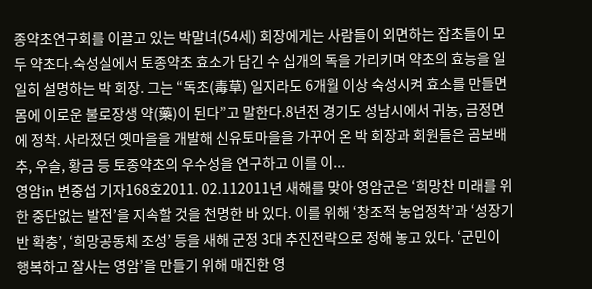종약초연구회를 이끌고 있는 박말녀(54세) 회장에게는 사람들이 외면하는 잡초들이 모두 약초다.숙성실에서 토종약초 효소가 담긴 수 십개의 독을 가리키며 약초의 효능을 일일히 설명하는 박 회장. 그는 “독초(毒草) 일지라도 6개월 이상 숙성시켜 효소를 만들면 몸에 이로운 불로장생 약(藥)이 된다”고 말한다.8년전 경기도 성남시에서 귀농, 금정면에 정착. 사라졌던 옛마을을 개발해 신유토마을을 가꾸어 온 박 회장과 회원들은 곰보배추, 우슬, 황금 등 토종약초의 우수성을 연구하고 이를 이...
영암in 변중섭 기자168호2011. 02.112011년 새해를 맞아 영암군은 ‘희망찬 미래를 위한 중단없는 발전’을 지속할 것을 천명한 바 있다. 이를 위해 ‘창조적 농업정착’과 ‘성장기반 확충’, ‘희망공동체 조성’ 등을 새해 군정 3대 추진전략으로 정해 놓고 있다. ‘군민이 행복하고 잘사는 영암’을 만들기 위해 매진한 영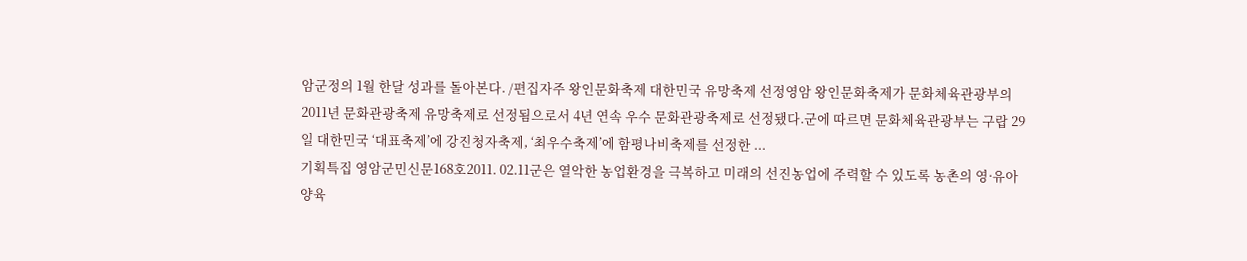암군정의 1월 한달 성과를 돌아본다. /편집자주 왕인문화축제 대한민국 유망축제 선정영암 왕인문화축제가 문화체육관광부의 2011년 문화관광축제 유망축제로 선정됨으로서 4년 연속 우수 문화관광축제로 선정됐다.군에 따르면 문화체육관광부는 구랍 29일 대한민국 ‘대표축제’에 강진청자축제, ‘최우수축제’에 함평나비축제를 선정한 ...
기획특집 영암군민신문168호2011. 02.11군은 열악한 농업환경을 극복하고 미래의 선진농업에 주력할 수 있도록 농촌의 영·유아 양육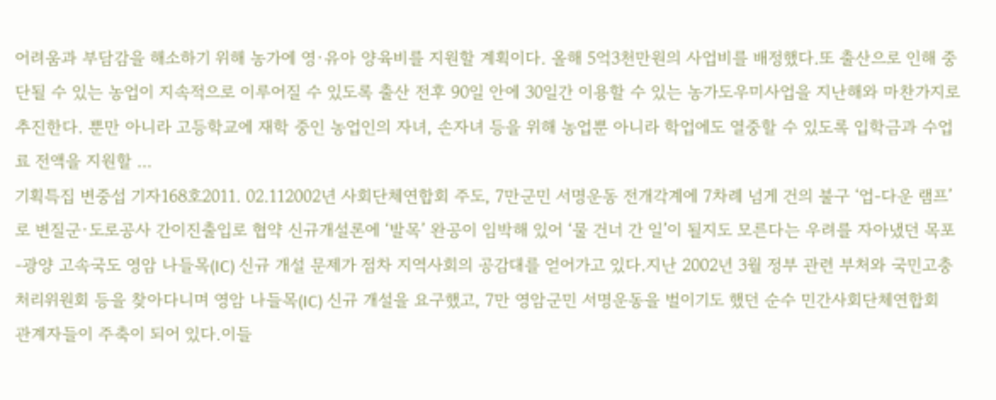어려움과 부담감을 해소하기 위해 농가에 영·유아 양육비를 지원할 계획이다. 올해 5억3천만원의 사업비를 배정했다.또 출산으로 인해 중단될 수 있는 농업이 지속적으로 이루어질 수 있도록 출산 전후 90일 안에 30일간 이용할 수 있는 농가도우미사업을 지난해와 마찬가지로 추진한다. 뿐만 아니라 고등학교에 재학 중인 농업인의 자녀, 손자녀 등을 위해 농업뿐 아니라 학업에도 열중할 수 있도록 입학금과 수업료 전액을 지원할 ...
기획특집 변중섭 기자168호2011. 02.112002년 사회단체연합회 주도, 7만군민 서명운동 전개각계에 7차례 넘게 건의 불구 ‘업-다운 램프’로 변질군·도로공사 간이진출입로 협약 신규개설론에 ‘발목’ 완공이 임박해 있어 ‘물 건너 간 일’이 될지도 모른다는 우려를 자아냈던 목포-광양 고속국도 영암 나들목(IC) 신규 개설 문제가 점차 지역사회의 공감대를 얻어가고 있다.지난 2002년 3월 정부 관련 부처와 국민고충처리위원회 등을 찾아다니며 영암 나들목(IC) 신규 개설을 요구했고, 7만 영암군민 서명운동을 벌이기도 했던 순수 민간사회단체연합회 관계자들이 주축이 되어 있다.이들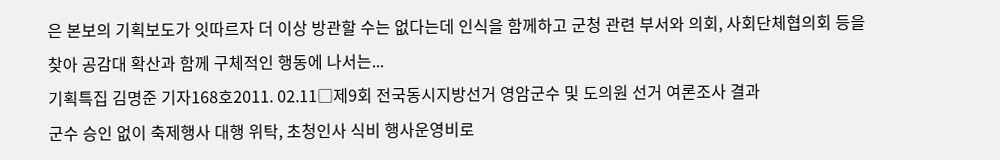은 본보의 기획보도가 잇따르자 더 이상 방관할 수는 없다는데 인식을 함께하고 군청 관련 부서와 의회, 사회단체협의회 등을 찾아 공감대 확산과 함께 구체적인 행동에 나서는...
기획특집 김명준 기자168호2011. 02.11□제9회 전국동시지방선거 영암군수 및 도의원 선거 여론조사 결과
군수 승인 없이 축제행사 대행 위탁, 초청인사 식비 행사운영비로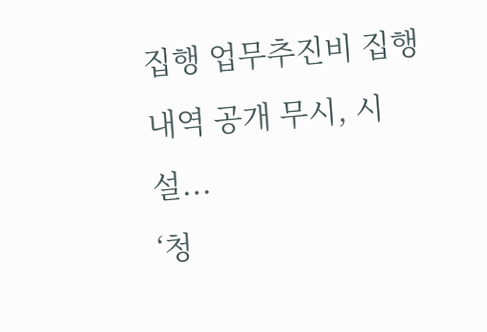집행 업무추진비 집행내역 공개 무시, 시설...
‘청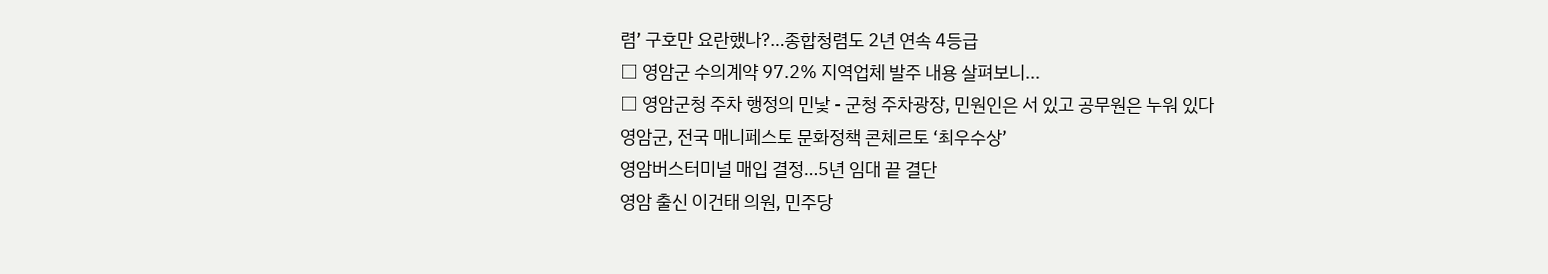렴’ 구호만 요란했나?…종합청렴도 2년 연속 4등급
□ 영암군 수의계약 97.2% 지역업체 발주 내용 살펴보니...
□ 영암군청 주차 행정의 민낯 - 군청 주차광장, 민원인은 서 있고 공무원은 누워 있다
영암군, 전국 매니페스토 문화정책 콘체르토 ‘최우수상’
영암버스터미널 매입 결정…5년 임대 끝 결단
영암 출신 이건태 의원, 민주당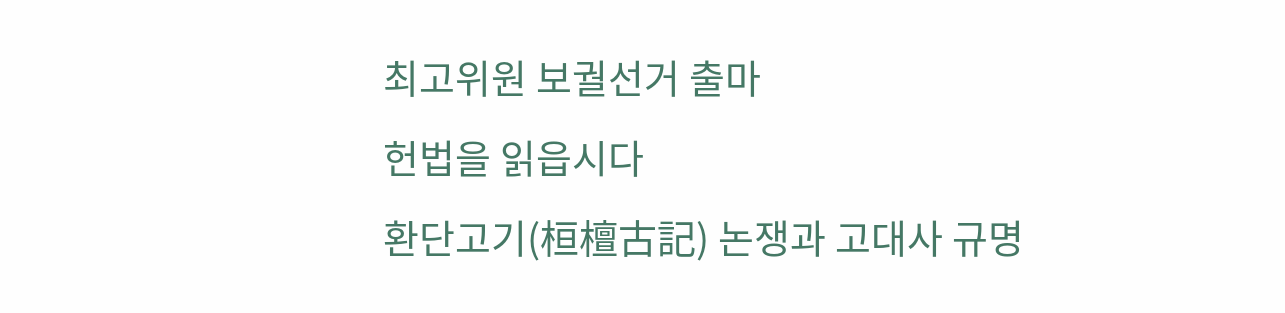최고위원 보궐선거 출마
헌법을 읽읍시다
환단고기(桓檀古記) 논쟁과 고대사 규명